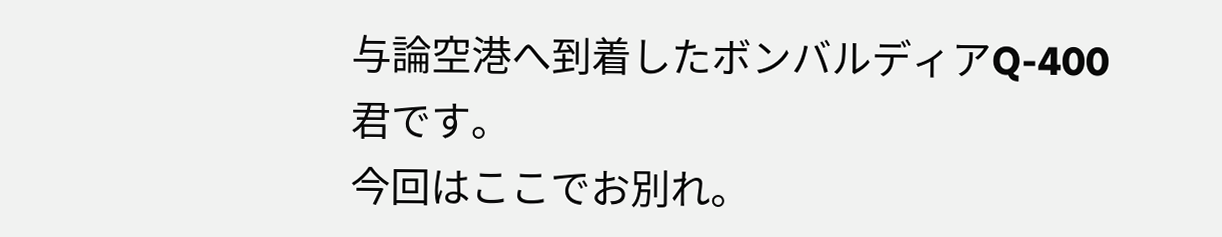与論空港へ到着したボンバルディアQ-400君です。
今回はここでお別れ。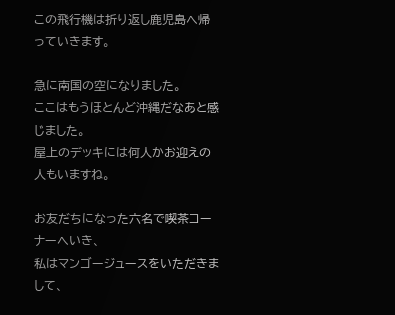この飛行機は折り返し鹿児島へ帰っていきます。

急に南国の空になりました。
ここはもうほとんど沖縄だなあと感じました。
屋上のデッキには何人かお迎えの人もいますね。

お友だちになった六名で喫茶コーナーへいき、
私はマンゴージュースをいただきまして、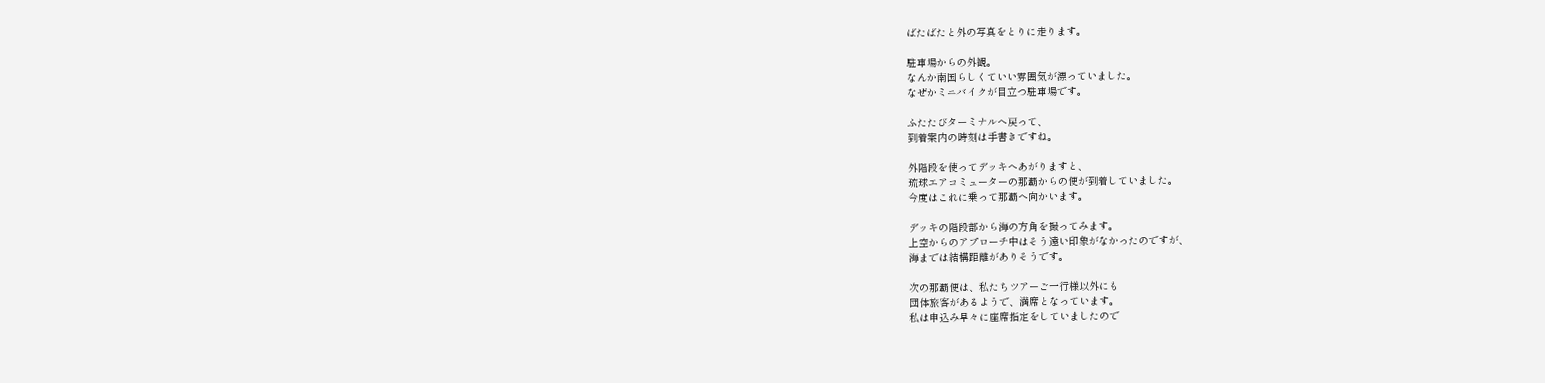ばたばたと外の写真をとりに走ります。

駐車場からの外観。
なんか南国らしくていい雰囲気が漂っていました。
なぜかミニバイクが目立つ駐車場です。

ふたたびターミナルへ戻って、
到着案内の時刻は手書きですね。

外階段を使ってデッキへあがりますと、
琉球エアコミューターの那覇からの便が到着していました。
今度はこれに乗って那覇へ向かいます。

デッキの階段部から海の方角を撮ってみます。
上空からのアプローチ中はそう遠い印象がなかったのですが、
海までは結構距離がありそうです。

次の那覇便は、私たちツアーご一行様以外にも
団体旅客があるようで、満席となっています。
私は申込み早々に座席指定をしていましたので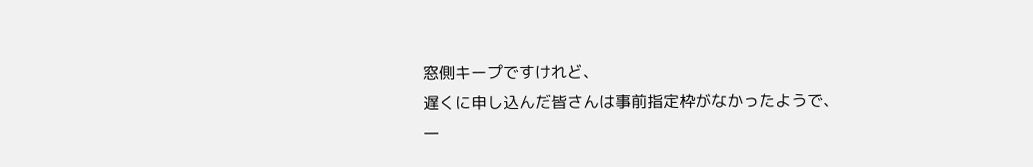窓側キープですけれど、
遅くに申し込んだ皆さんは事前指定枠がなかったようで、
一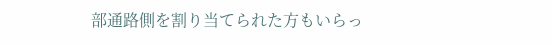部通路側を割り当てられた方もいらっ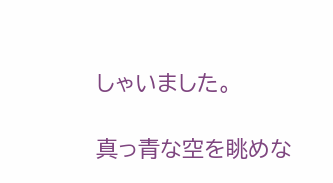しゃいました。

真っ青な空を眺めな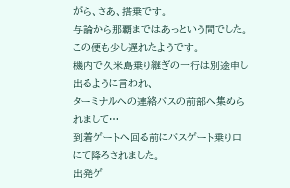がら、さあ、搭乗です。
与論から那覇まではあっという間でした。
この便も少し遅れたようです。
機内で久米島乗り継ぎの一行は別途申し出るように言われ、
ターミナルへの連絡バスの前部へ集められまして…
到着ゲートへ回る前にバスゲート乗り口にて降ろされました。
出発ゲ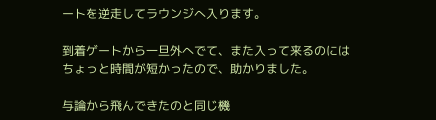ートを逆走してラウンジへ入ります。

到着ゲートから一旦外へでて、また入って来るのには
ちょっと時間が短かったので、助かりました。

与論から飛んできたのと同じ機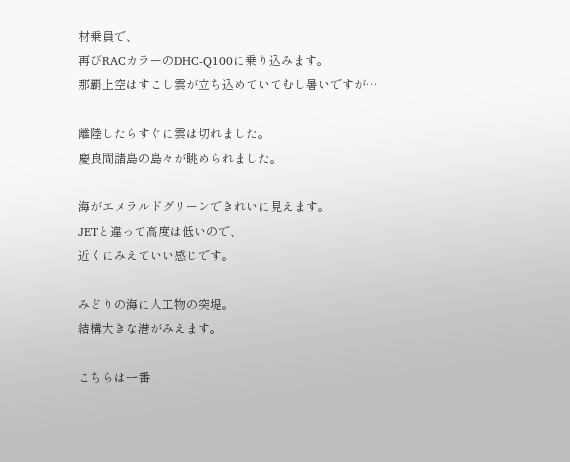材乗員で、
再びRACカラーのDHC-Q100に乗り込みます。
那覇上空はすこし雲が立ち込めていてむし暑いですが…

離陸したらすぐに雲は切れました。
慶良間諸島の島々が眺められました。

海がエメラルドグリーンできれいに見えます。
JETと違って高度は低いので、
近くにみえていい感じです。

みどりの海に人工物の突堤。
結構大きな港がみえます。

こちらは一番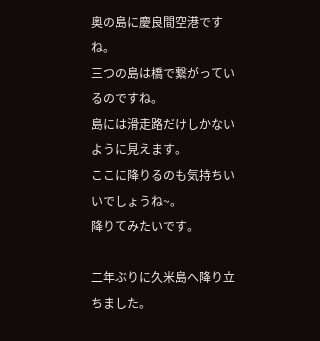奥の島に慶良間空港ですね。
三つの島は橋で繋がっているのですね。
島には滑走路だけしかないように見えます。
ここに降りるのも気持ちいいでしょうね~。
降りてみたいです。

二年ぶりに久米島へ降り立ちました。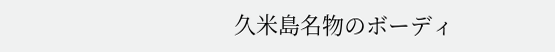久米島名物のボーディ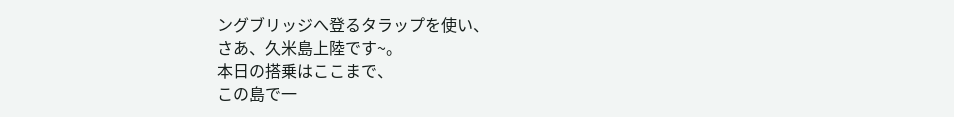ングブリッジへ登るタラップを使い、
さあ、久米島上陸です~。
本日の搭乗はここまで、
この島で一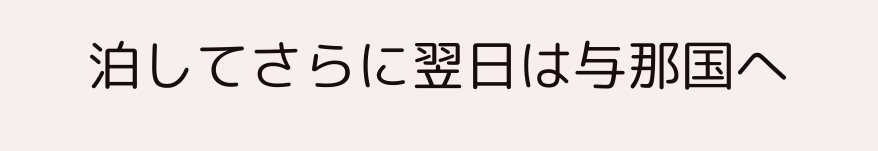泊してさらに翌日は与那国へ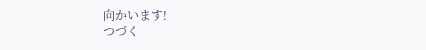向かいます!
つづく